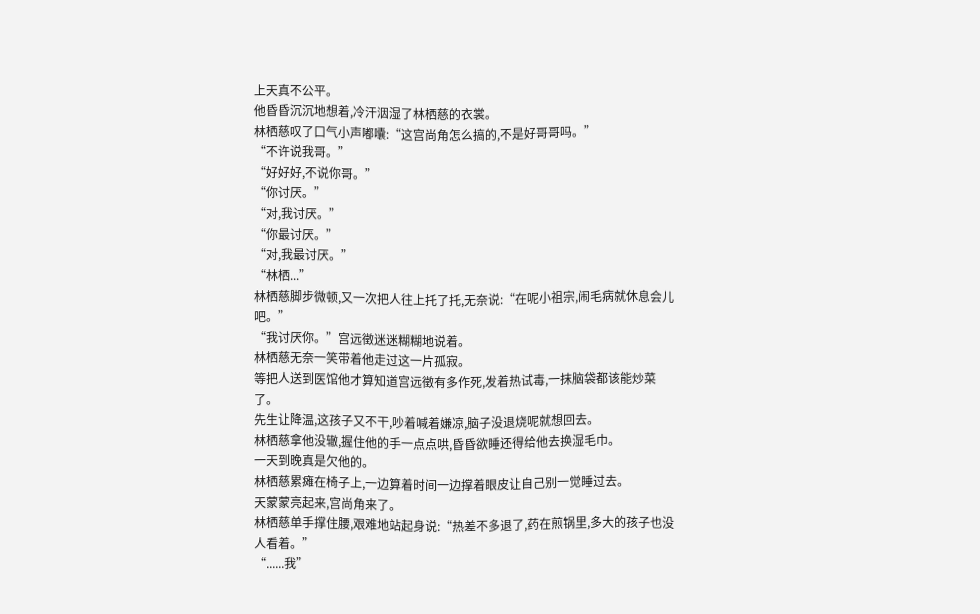上天真不公平。
他昏昏沉沉地想着,冷汗洇湿了林栖慈的衣裳。
林栖慈叹了口气小声嘟囔:“这宫尚角怎么搞的,不是好哥哥吗。”
“不许说我哥。”
“好好好,不说你哥。”
“你讨厌。”
“对,我讨厌。”
“你最讨厌。”
“对,我最讨厌。”
“林栖...”
林栖慈脚步微顿,又一次把人往上托了托,无奈说:“在呢小祖宗,闹毛病就休息会儿吧。”
“我讨厌你。”宫远徵迷迷糊糊地说着。
林栖慈无奈一笑带着他走过这一片孤寂。
等把人送到医馆他才算知道宫远徵有多作死,发着热试毒,一抹脑袋都该能炒菜了。
先生让降温,这孩子又不干,吵着喊着嫌凉,脑子没退烧呢就想回去。
林栖慈拿他没辙,握住他的手一点点哄,昏昏欲睡还得给他去换湿毛巾。
一天到晚真是欠他的。
林栖慈累瘫在椅子上,一边算着时间一边撑着眼皮让自己别一觉睡过去。
天蒙蒙亮起来,宫尚角来了。
林栖慈单手撑住腰,艰难地站起身说:“热差不多退了,药在煎锅里,多大的孩子也没人看着。”
“......我”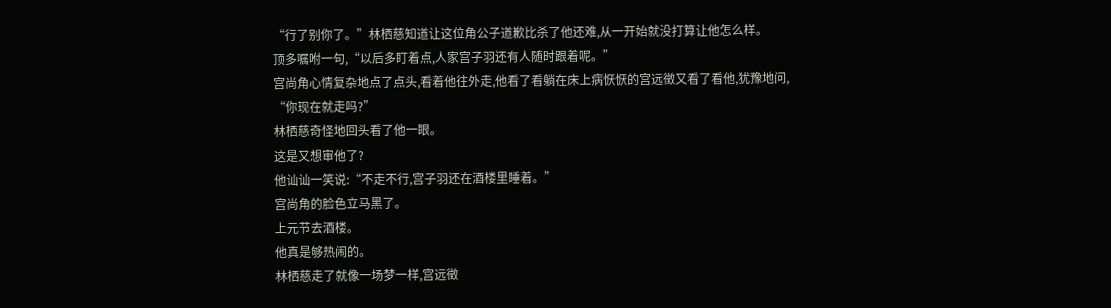“行了别你了。”林栖慈知道让这位角公子道歉比杀了他还难,从一开始就没打算让他怎么样。
顶多嘱咐一句,“以后多盯着点,人家宫子羽还有人随时跟着呢。”
宫尚角心情复杂地点了点头,看着他往外走,他看了看躺在床上病恹恹的宫远徵又看了看他,犹豫地问,
“你现在就走吗?”
林栖慈奇怪地回头看了他一眼。
这是又想审他了?
他讪讪一笑说:“不走不行,宫子羽还在酒楼里睡着。”
宫尚角的脸色立马黑了。
上元节去酒楼。
他真是够热闹的。
林栖慈走了就像一场梦一样,宫远徵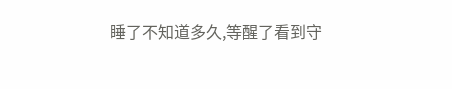睡了不知道多久,等醒了看到守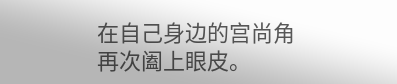在自己身边的宫尚角再次阖上眼皮。